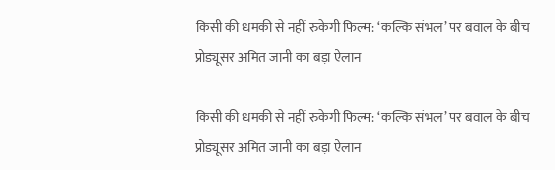किसी की धमकी से नहीं रुकेगी फिल्म: ‘कल्कि संभल’ पर बवाल के बीच प्रोड्यूसर अमित जानी का बड़ा ऐलान

किसी की धमकी से नहीं रुकेगी फिल्म: ‘कल्कि संभल’ पर बवाल के बीच प्रोड्यूसर अमित जानी का बड़ा ऐलान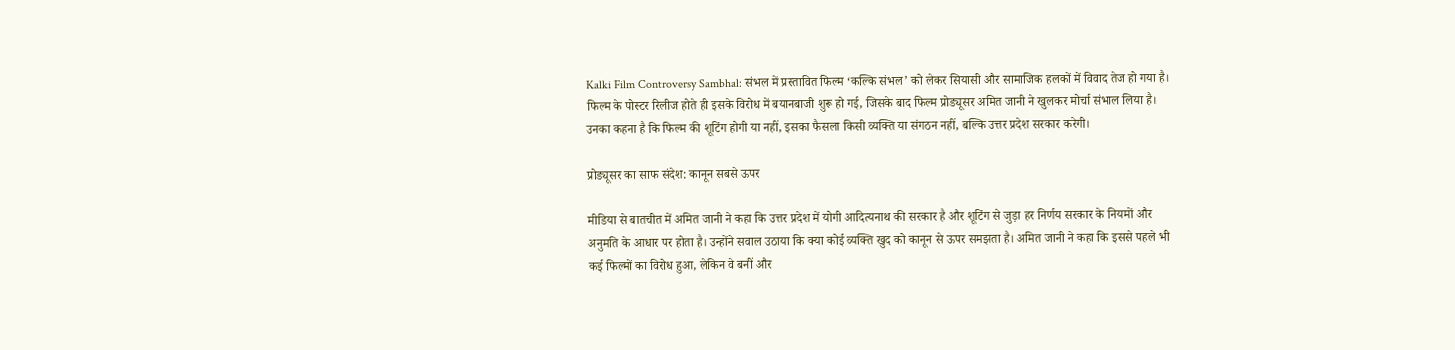Kalki Film Controversy Sambhal: संभल में प्रस्तावित फिल्म ‘कल्कि संभल’ को लेकर सियासी और सामाजिक हलकों में विवाद तेज हो गया है। फिल्म के पोस्टर रिलीज होते ही इसके विरोध में बयानबाजी शुरू हो गई, जिसके बाद फिल्म प्रोड्यूसर अमित जानी ने खुलकर मोर्चा संभाल लिया है। उनका कहना है कि फिल्म की शूटिंग होगी या नहीं, इसका फैसला किसी व्यक्ति या संगठन नहीं, बल्कि उत्तर प्रदेश सरकार करेगी।

प्रोड्यूसर का साफ संदेश: कानून सबसे ऊपर

मीडिया से बातचीत में अमित जानी ने कहा कि उत्तर प्रदेश में योगी आदित्यनाथ की सरकार है और शूटिंग से जुड़ा हर निर्णय सरकार के नियमों और अनुमति के आधार पर होता है। उन्होंने सवाल उठाया कि क्या कोई व्यक्ति खुद को कानून से ऊपर समझता है। अमित जानी ने कहा कि इससे पहले भी कई फिल्मों का विरोध हुआ, लेकिन वे बनीं और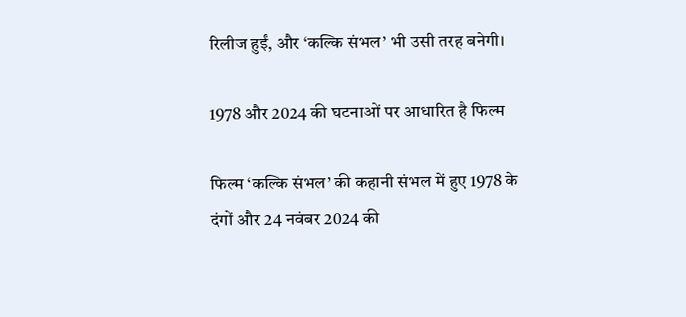रिलीज हुईं, और ‘कल्कि संभल’ भी उसी तरह बनेगी।

1978 और 2024 की घटनाओं पर आधारित है फिल्म

फिल्म ‘कल्कि संभल’ की कहानी संभल में हुए 1978 के दंगों और 24 नवंबर 2024 की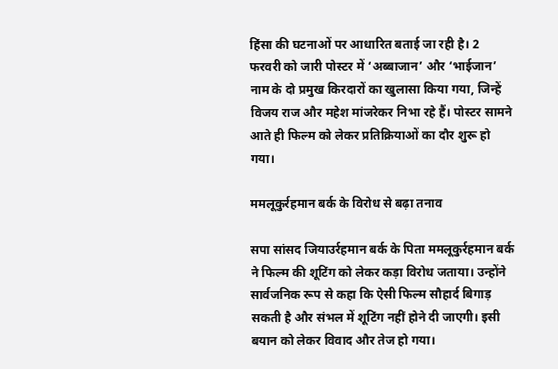हिंसा की घटनाओं पर आधारित बताई जा रही है। 2 फरवरी को जारी पोस्टर में ‘अब्बाजान’ और ‘भाईजान’ नाम के दो प्रमुख किरदारों का खुलासा किया गया, जिन्हें विजय राज और महेश मांजरेकर निभा रहे हैं। पोस्टर सामने आते ही फिल्म को लेकर प्रतिक्रियाओं का दौर शुरू हो गया।

ममलूकुर्रहमान बर्क के विरोध से बढ़ा तनाव

सपा सांसद जियाउर्रहमान बर्क के पिता ममलूकुर्रहमान बर्क ने फिल्म की शूटिंग को लेकर कड़ा विरोध जताया। उन्होंने सार्वजनिक रूप से कहा कि ऐसी फिल्म सौहार्द बिगाड़ सकती है और संभल में शूटिंग नहीं होने दी जाएगी। इसी बयान को लेकर विवाद और तेज हो गया।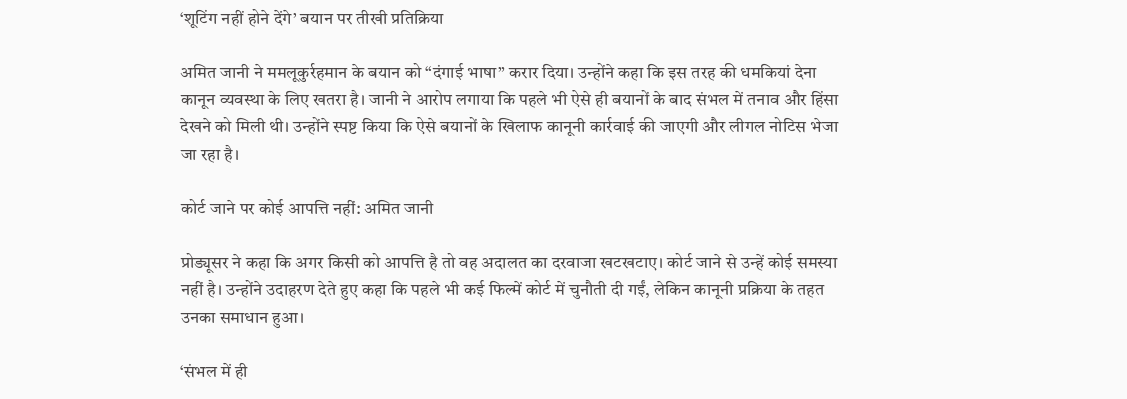‘शूटिंग नहीं होने देंगे’ बयान पर तीखी प्रतिक्रिया

अमित जानी ने ममलूकुर्रहमान के बयान को “दंगाई भाषा” करार दिया। उन्होंने कहा कि इस तरह की धमकियां देना कानून व्यवस्था के लिए खतरा है। जानी ने आरोप लगाया कि पहले भी ऐसे ही बयानों के बाद संभल में तनाव और हिंसा देखने को मिली थी। उन्होंने स्पष्ट किया कि ऐसे बयानों के खिलाफ कानूनी कार्रवाई की जाएगी और लीगल नोटिस भेजा जा रहा है।

कोर्ट जाने पर कोई आपत्ति नहीं: अमित जानी

प्रोड्यूसर ने कहा कि अगर किसी को आपत्ति है तो वह अदालत का दरवाजा खटखटाए। कोर्ट जाने से उन्हें कोई समस्या नहीं है। उन्होंने उदाहरण देते हुए कहा कि पहले भी कई फिल्में कोर्ट में चुनौती दी गईं, लेकिन कानूनी प्रक्रिया के तहत उनका समाधान हुआ।

‘संभल में ही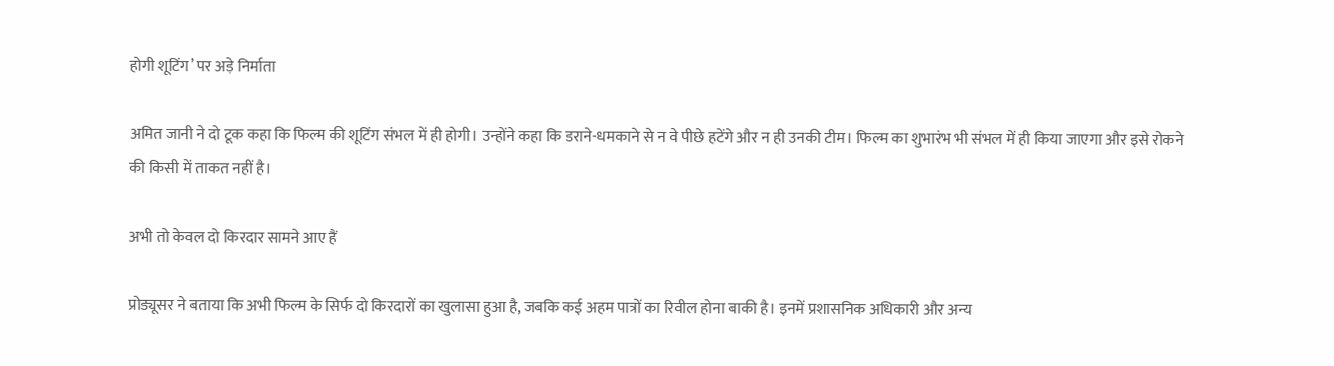होगी शूटिंग’ पर अड़े निर्माता

अमित जानी ने दो टूक कहा कि फिल्म की शूटिंग संभल में ही होगी। उन्होंने कहा कि डराने-धमकाने से न वे पीछे हटेंगे और न ही उनकी टीम। फिल्म का शुभारंभ भी संभल में ही किया जाएगा और इसे रोकने की किसी में ताकत नहीं है।

अभी तो केवल दो किरदार सामने आए हैं

प्रोड्यूसर ने बताया कि अभी फिल्म के सिर्फ दो किरदारों का खुलासा हुआ है, जबकि कई अहम पात्रों का रिवील होना बाकी है। इनमें प्रशासनिक अधिकारी और अन्य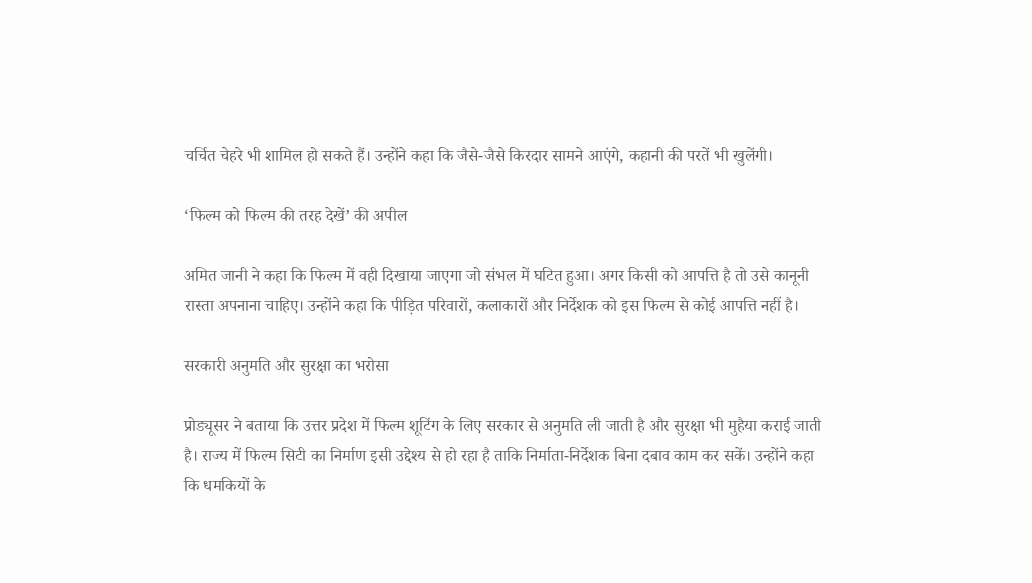चर्चित चेहरे भी शामिल हो सकते हैं। उन्होंने कहा कि जैसे-जैसे किरदार सामने आएंगे, कहानी की परतें भी खुलेंगी।

‘फिल्म को फिल्म की तरह देखें’ की अपील

अमित जानी ने कहा कि फिल्म में वही दिखाया जाएगा जो संभल में घटित हुआ। अगर किसी को आपत्ति है तो उसे कानूनी रास्ता अपनाना चाहिए। उन्होंने कहा कि पीड़ित परिवारों, कलाकारों और निर्देशक को इस फिल्म से कोई आपत्ति नहीं है।

सरकारी अनुमति और सुरक्षा का भरोसा

प्रोड्यूसर ने बताया कि उत्तर प्रदेश में फिल्म शूटिंग के लिए सरकार से अनुमति ली जाती है और सुरक्षा भी मुहैया कराई जाती है। राज्य में फिल्म सिटी का निर्माण इसी उद्देश्य से हो रहा है ताकि निर्माता-निर्देशक बिना दबाव काम कर सकें। उन्होंने कहा कि धमकियों के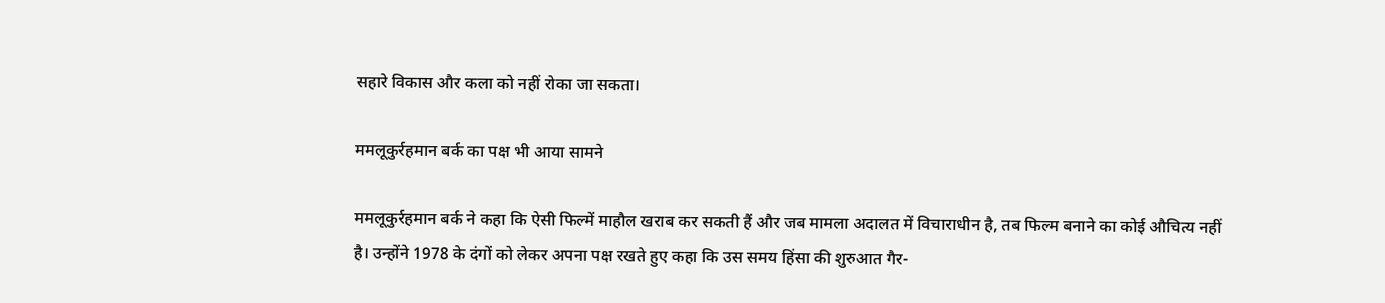सहारे विकास और कला को नहीं रोका जा सकता।

ममलूकुर्रहमान बर्क का पक्ष भी आया सामने

ममलूकुर्रहमान बर्क ने कहा कि ऐसी फिल्में माहौल खराब कर सकती हैं और जब मामला अदालत में विचाराधीन है, तब फिल्म बनाने का कोई औचित्य नहीं है। उन्होंने 1978 के दंगों को लेकर अपना पक्ष रखते हुए कहा कि उस समय हिंसा की शुरुआत गैर-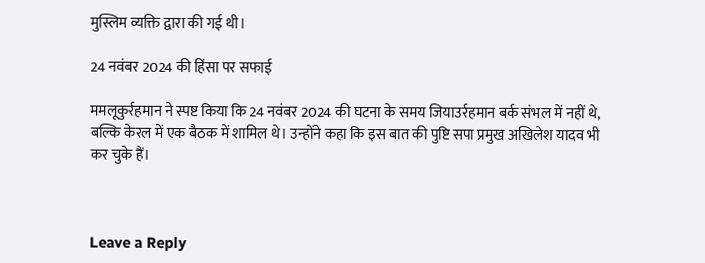मुस्लिम व्यक्ति द्वारा की गई थी।

24 नवंबर 2024 की हिंसा पर सफाई

ममलूकुर्रहमान ने स्पष्ट किया कि 24 नवंबर 2024 की घटना के समय जियाउर्रहमान बर्क संभल में नहीं थे, बल्कि केरल में एक बैठक में शामिल थे। उन्होंने कहा कि इस बात की पुष्टि सपा प्रमुख अखिलेश यादव भी कर चुके हैं।



Leave a Reply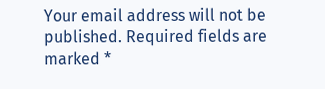Your email address will not be published. Required fields are marked *